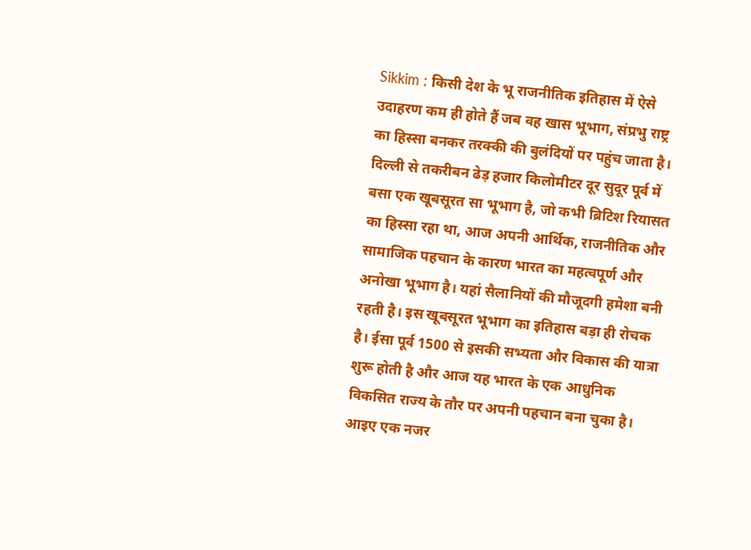Sikkim : किसी देश के भू राजनीतिक इतिहास में ऐसे उदाहरण कम ही होते हैं जब वह खास भूभाग, संप्रभु राष्ट्र का हिस्सा बनकर तरक्की की बुलंदियों पर पहुंच जाता है। दिल्ली से तकरीबन ढेड़ हजार किलोमीटर दूर सुदूर पूर्व में बसा एक खूबसूरत सा भूभाग है, जो कभी ब्रिटिश रियासत का हिस्सा रहा था, आज अपनी आर्थिक, राजनीतिक और सामाजिक पहचान के कारण भारत का महत्वपूर्ण और अनोखा भूभाग है। यहां सैलानियों की मौजूदगी हमेशा बनी रहती है। इस खूबसूरत भूभाग का इतिहास बड़ा ही रोचक है। ईसा पूर्व 1500 से इसकी सभ्यता और विकास की यात्रा शुरू होती है और आज यह भारत के एक आधुनिक विकसित राज्य के तौर पर अपनी पहचान बना चुका है। आइए एक नजर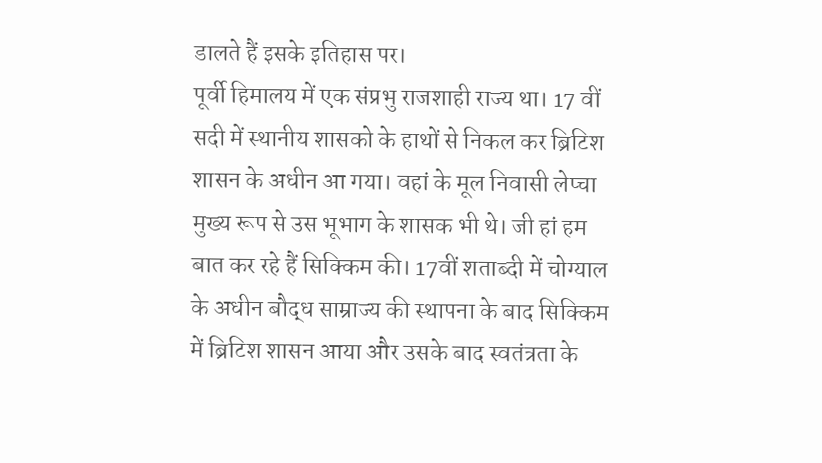डालते हैं इसके इतिहास पर।
पूर्वी हिमालय में एक संप्रभु राजशाही राज्य था। 17 वीं सदी में स्थानीय शासको के हाथों से निकल कर ब्रिटिश शासन के अधीन आ गया। वहां के मूल निवासी लेप्चा मुख्य रूप से उस भूभाग के शासक भी थे। जी हां हम बात कर रहे हैं सिक्किम की। 17वीं शताब्दी में चोग्याल के अधीन बौद्ध साम्राज्य की स्थापना के बाद सिक्किम में ब्रिटिश शासन आया और उसके बाद स्वतंत्रता के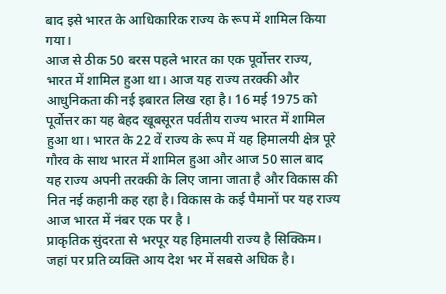बाद इसे भारत के आधिकारिक राज्य के रूप में शामिल किया गया।
आज से ठीक 50 बरस पहले भारत का एक पूर्वोत्तर राज्य, भारत में शामिल हुआ था। आज यह राज्य तरक्की और आधुनिकता की नई इबारत लिख रहा है। 16 मई 1975 को पूर्वोत्तर का यह बेहद खूबसूरत पर्वतीय राज्य भारत में शामिल हुआ था। भारत के 22 वें राज्य के रूप में यह हिमालयी क्षेत्र पूरे गौरव के साथ भारत में शामिल हुआ और आज 50 साल बाद यह राज्य अपनी तरक्की के लिए जाना जाता है और विकास की नित नई कहानी कह रहा है। विकास के कई पैमानों पर यह राज्य आज भारत में नंबर एक पर है ।
प्राकृतिक सुंदरता से भरपूर यह हिमालयी राज्य है सिक्किम। जहां पर प्रति व्यक्ति आय देश भर में सबसे अधिक है।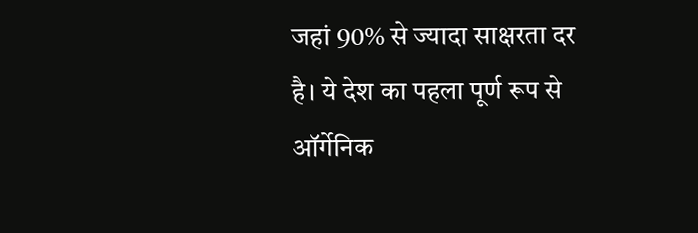जहां 90% से ज्यादा साक्षरता दर है। ये देश का पहला पूर्ण रूप से ऑर्गेनिक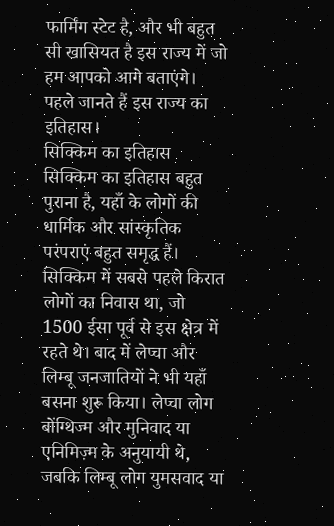फार्मिंग स्टेट है, और भी बहुत सी खासियत है इस राज्य में जो हम आपको आगे बताएंगे। पहले जानते हैं इस राज्य का इतिहास।
सिक्किम का इतिहास
सिक्किम का इतिहास बहुत पुराना है, यहाँ के लोगों की धार्मिक और सांस्कृतिक परंपराएं बहुत समृद्ध हैं। सिक्किम में सबसे पहले किरात लोगों का निवास था, जो 1500 ईसा पूर्व से इस क्षेत्र में रहते थे। बाद में लेप्चा और लिम्बू जनजातियों ने भी यहाँ बसना शुरू किया। लेप्चा लोग बोंग्थिज्म और मुनिवाद या एनिमिज़्म के अनुयायी थे, जबकि लिम्बू लोग युमसवाद या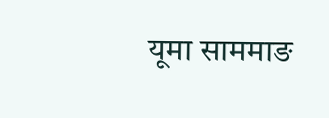यूमा साममाङ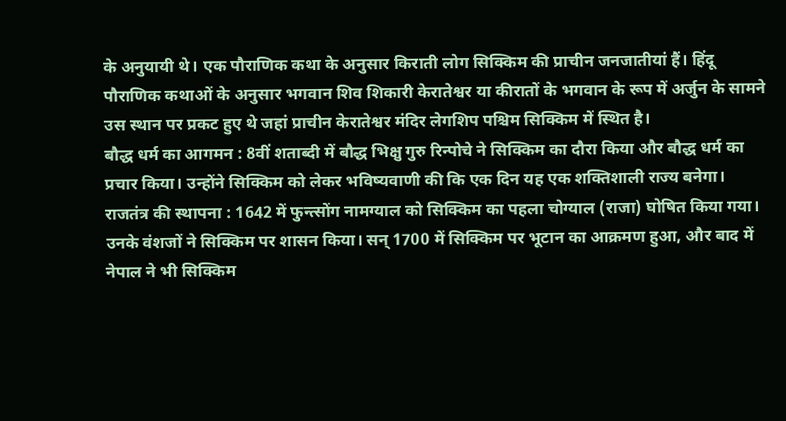के अनुयायी थे। एक पौराणिक कथा के अनुसार किराती लोग सिक्किम की प्राचीन जनजातीयां हैं। हिंदू पौराणिक कथाओं के अनुसार भगवान शिव शिकारी केरातेश्वर या कीरातों के भगवान के रूप में अर्जुन के सामने उस स्थान पर प्रकट हुए थे जहां प्राचीन केरातेश्वर मंदिर लेगशिप पश्चिम सिक्किम में स्थित है।
बौद्ध धर्म का आगमन : 8वीं शताब्दी में बौद्ध भिक्षु गुरु रिन्पोचे ने सिक्किम का दौरा किया और बौद्ध धर्म का प्रचार किया। उन्होंने सिक्किम को लेकर भविष्यवाणी की कि एक दिन यह एक शक्तिशाली राज्य बनेगा।
राजतंत्र की स्थापना : 1642 में फुन्त्सोंग नामग्याल को सिक्किम का पहला चोग्याल (राजा) घोषित किया गया। उनके वंशजों ने सिक्किम पर शासन किया। सन् 1700 में सिक्किम पर भूटान का आक्रमण हुआ, और बाद में नेपाल ने भी सिक्किम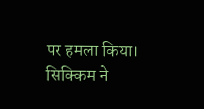पर हमला किया। सिक्किम ने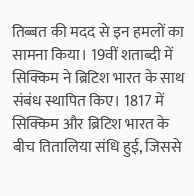तिब्बत की मदद से इन हमलों का सामना किया। 19वीं शताब्दी में सिक्किम ने ब्रिटिश भारत के साथ संबंध स्थापित किए। 1817 में सिक्किम और ब्रिटिश भारत के बीच तितालिया संधि हुई, जिससे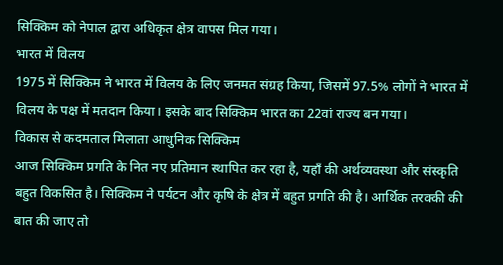सिक्किम को नेपाल द्वारा अधिकृत क्षेत्र वापस मिल गया।
भारत में विलय
1975 में सिक्किम ने भारत में विलय के लिए जनमत संग्रह किया, जिसमें 97.5% लोगों ने भारत में विलय के पक्ष में मतदान किया। इसके बाद सिक्किम भारत का 22वां राज्य बन गया।
विकास से कदमताल मिलाता आधुनिक सिक्किम
आज सिक्किम प्रगति के नित नए प्रतिमान स्थापित कर रहा है, यहाँ की अर्थव्यवस्था और संस्कृति बहुत विकसित है। सिक्किम ने पर्यटन और कृषि के क्षेत्र में बहुत प्रगति की है। आर्थिक तरक्की की बात की जाए तो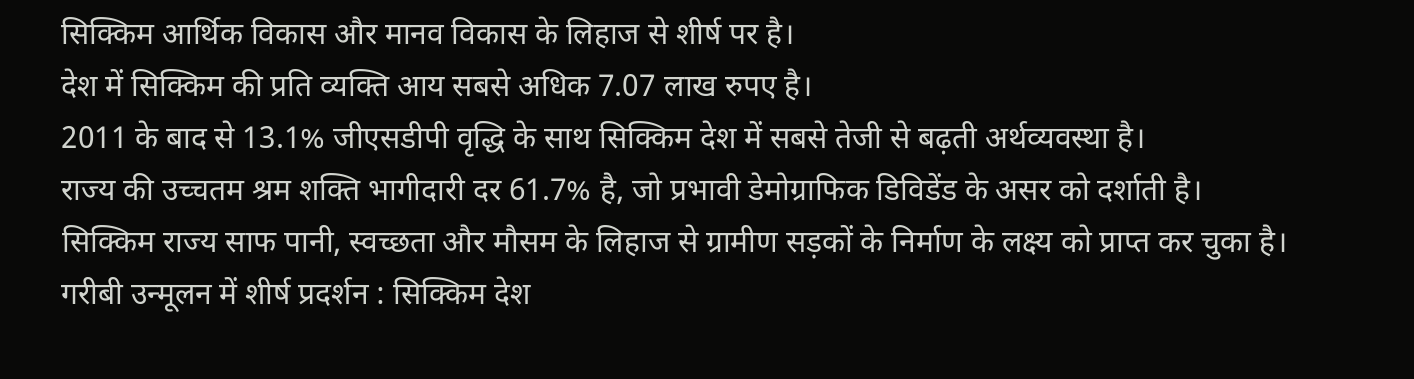सिक्किम आर्थिक विकास और मानव विकास के लिहाज से शीर्ष पर है।
देश में सिक्किम की प्रति व्यक्ति आय सबसे अधिक 7.07 लाख रुपए है।
2011 के बाद से 13.1% जीएसडीपी वृद्धि के साथ सिक्किम देश में सबसे तेजी से बढ़ती अर्थव्यवस्था है।
राज्य की उच्चतम श्रम शक्ति भागीदारी दर 61.7% है, जो प्रभावी डेमोग्राफिक डिविडेंड के असर को दर्शाती है।
सिक्किम राज्य साफ पानी, स्वच्छता और मौसम के लिहाज से ग्रामीण सड़कों के निर्माण के लक्ष्य को प्राप्त कर चुका है।
गरीबी उन्मूलन में शीर्ष प्रदर्शन : सिक्किम देश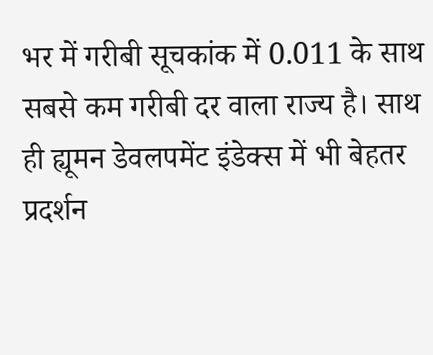भर में गरीबी सूचकांक में 0.011 के साथ सबसे कम गरीबी दर वाला राज्य है। साथ ही ह्यूमन डेवलपमेंट इंडेक्स में भी बेहतर प्रदर्शन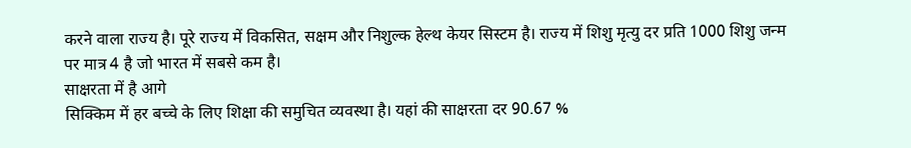करने वाला राज्य है। पूरे राज्य में विकसित, सक्षम और निशुल्क हेल्थ केयर सिस्टम है। राज्य में शिशु मृत्यु दर प्रति 1000 शिशु जन्म पर मात्र 4 है जो भारत में सबसे कम है।
साक्षरता में है आगे
सिक्किम में हर बच्चे के लिए शिक्षा की समुचित व्यवस्था है। यहां की साक्षरता दर 90.67 %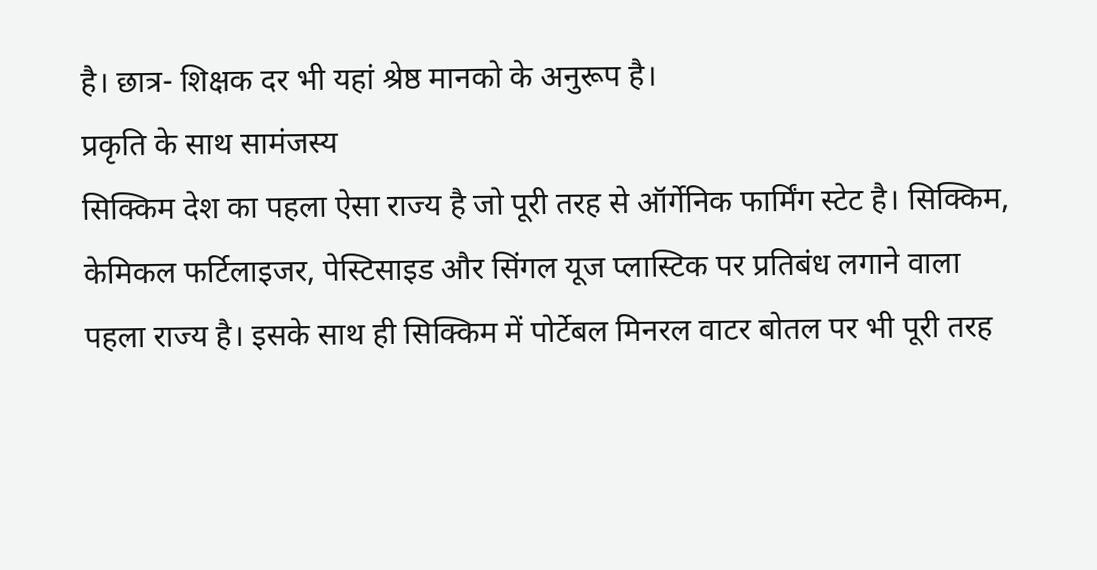है। छात्र- शिक्षक दर भी यहां श्रेष्ठ मानको के अनुरूप है।
प्रकृति के साथ सामंजस्य
सिक्किम देश का पहला ऐसा राज्य है जो पूरी तरह से ऑर्गेनिक फार्मिंग स्टेट है। सिक्किम, केमिकल फर्टिलाइजर, पेस्टिसाइड और सिंगल यूज प्लास्टिक पर प्रतिबंध लगाने वाला पहला राज्य है। इसके साथ ही सिक्किम में पोर्टेबल मिनरल वाटर बोतल पर भी पूरी तरह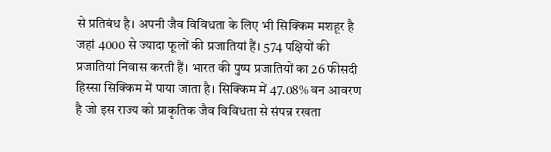से प्रतिबंध है। अपनी जैव विविधता के लिए भी सिक्किम मशहूर है जहां 4000 से ज्यादा फूलों की प्रजातियां हैं। 574 पक्षियों की प्रजातियां निवास करती हैं। भारत की पुष्प प्रजातियों का 26 फीसदी हिस्सा सिक्किम में पाया जाता है। सिक्किम में 47.08% वन आवरण है जो इस राज्य को प्राकृतिक जैव विविधता से संपन्न रखता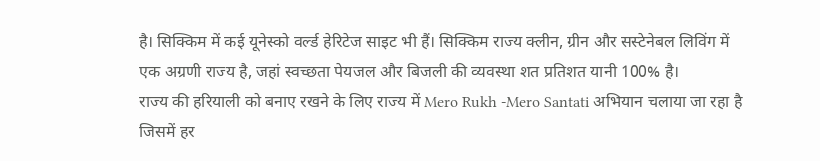है। सिक्किम में कई यूनेस्को वर्ल्ड हेरिटेज साइट भी हैं। सिक्किम राज्य क्लीन, ग्रीन और सस्टेनेबल लिविंग में एक अग्रणी राज्य है, जहां स्वच्छता पेयजल और बिजली की व्यवस्था शत प्रतिशत यानी 100% है।
राज्य की हरियाली को बनाए रखने के लिए राज्य में Mero Rukh -Mero Santati अभियान चलाया जा रहा है जिसमें हर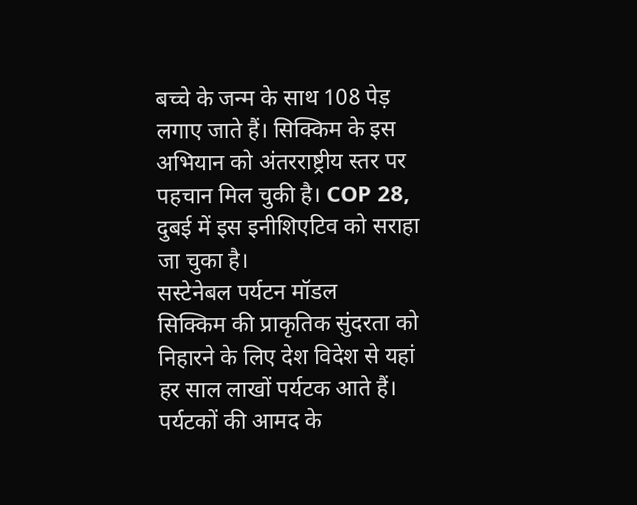बच्चे के जन्म के साथ 108 पेड़ लगाए जाते हैं। सिक्किम के इस अभियान को अंतरराष्ट्रीय स्तर पर पहचान मिल चुकी है। COP 28, दुबई में इस इनीशिएटिव को सराहा जा चुका है।
सस्टेनेबल पर्यटन मॉडल
सिक्किम की प्राकृतिक सुंदरता को निहारने के लिए देश विदेश से यहां हर साल लाखों पर्यटक आते हैं। पर्यटकों की आमद के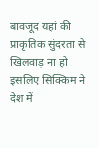बावजूद यहां की प्राकृतिक सुंदरता से खिलवाड़ ना हो इसलिए सिक्किम ने देश में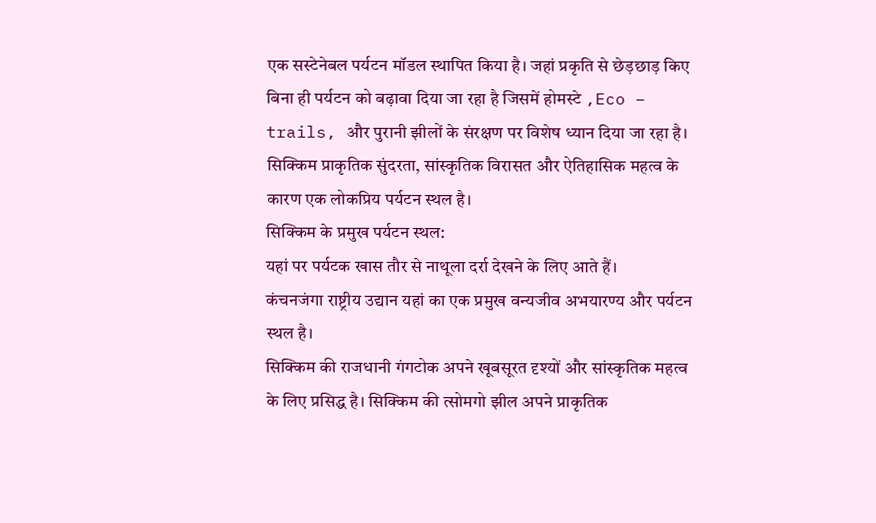एक सस्टेनेबल पर्यटन मॉडल स्थापित किया है। जहां प्रकृति से छेड़छाड़ किए बिना ही पर्यटन को बढ़ावा दिया जा रहा है जिसमें होमस्टे ,Eco – trails, और पुरानी झीलों के संरक्षण पर विशेष ध्यान दिया जा रहा है।
सिक्किम प्राकृतिक सुंदरता, सांस्कृतिक विरासत और ऐतिहासिक महत्व के कारण एक लोकप्रिय पर्यटन स्थल है।
सिक्किम के प्रमुख पर्यटन स्थल:
यहां पर पर्यटक खास तौर से नाथूला दर्रा देखने के लिए आते हैं।
कंचनजंगा राष्ट्रीय उद्यान यहां का एक प्रमुख वन्यजीव अभयारण्य और पर्यटन स्थल है।
सिक्किम की राजधानी गंगटोक अपने खूबसूरत दृश्यों और सांस्कृतिक महत्व के लिए प्रसिद्ध है। सिक्किम की त्सोमगो झील अपने प्राकृतिक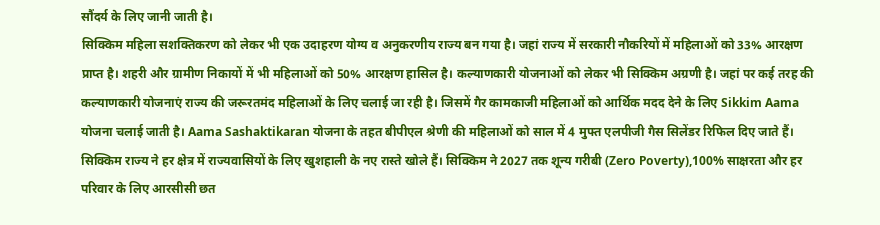सौंदर्य के लिए जानी जाती है।
सिक्किम महिला सशक्तिकरण को लेकर भी एक उदाहरण योग्य व अनुकरणीय राज्य बन गया है। जहां राज्य में सरकारी नौकरियों में महिलाओं को 33% आरक्षण प्राप्त है। शहरी और ग्रामीण निकायों में भी महिलाओं को 50% आरक्षण हासिल है। कल्याणकारी योजनाओं को लेकर भी सिक्किम अग्रणी है। जहां पर कई तरह की कल्याणकारी योजनाएं राज्य की जरूरतमंद महिलाओं के लिए चलाई जा रही है। जिसमें गैर कामकाजी महिलाओं को आर्थिक मदद देने के लिए Sikkim Aama योजना चलाई जाती है। Aama Sashaktikaran योजना के तहत बीपीएल श्रेणी की महिलाओं को साल में 4 मुफ्त एलपीजी गैस सिलेंडर रिफिल दिए जाते हैं।
सिक्किम राज्य ने हर क्षेत्र में राज्यवासियों के लिए खुशहाली के नए रास्ते खोले हैं। सिक्किम ने 2027 तक शून्य गरीबी (Zero Poverty),100% साक्षरता और हर परिवार के लिए आरसीसी छत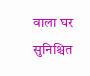वाला घर सुनिश्चित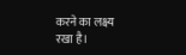करने का लक्ष्य रखा है।